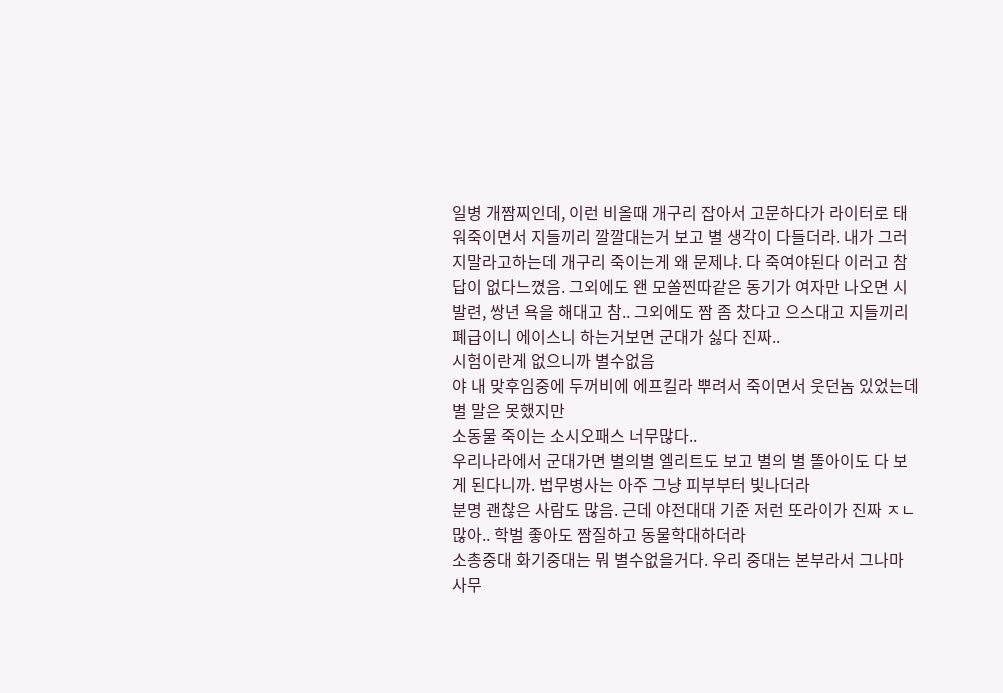일병 개짬찌인데, 이런 비올때 개구리 잡아서 고문하다가 라이터로 태워죽이면서 지들끼리 깔깔대는거 보고 별 생각이 다들더라. 내가 그러지말라고하는데 개구리 죽이는게 왜 문제냐. 다 죽여야된다 이러고 참 답이 없다느꼈음. 그외에도 왠 모쏠찐따같은 동기가 여자만 나오면 시발련, 쌍년 욕을 해대고 참.. 그외에도 짬 좀 찼다고 으스대고 지들끼리 폐급이니 에이스니 하는거보면 군대가 싫다 진짜..
시험이란게 없으니까 별수없음
야 내 맞후임중에 두꺼비에 에프킬라 뿌려서 죽이면서 웃던놈 있었는데 별 말은 못했지만
소동물 죽이는 소시오패스 너무많다..
우리나라에서 군대가면 별의별 엘리트도 보고 별의 별 똘아이도 다 보게 된다니까. 법무병사는 아주 그냥 피부부터 빛나더라
분명 괜찮은 사람도 많음. 근데 야전대대 기준 저런 또라이가 진짜 ㅈㄴ많아.. 학벌 좋아도 짬질하고 동물학대하더라
소총중대 화기중대는 뭐 별수없을거다. 우리 중대는 본부라서 그나마 사무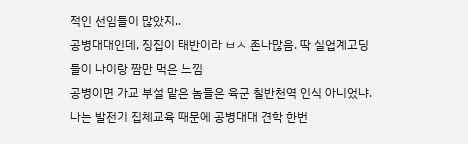적인 선임들이 많았지..
공병대대인데, 징집이 태반이라 ㅂㅅ 존나많음. 딱 실업계고딩들이 나이랑 짬만 먹은 느낌
공병이면 가교 부설 맡은 놈들은 육군 칠반천역 인식 아니었냐. 나는 발전기 집체교육 때문에 공병대대 견학 한번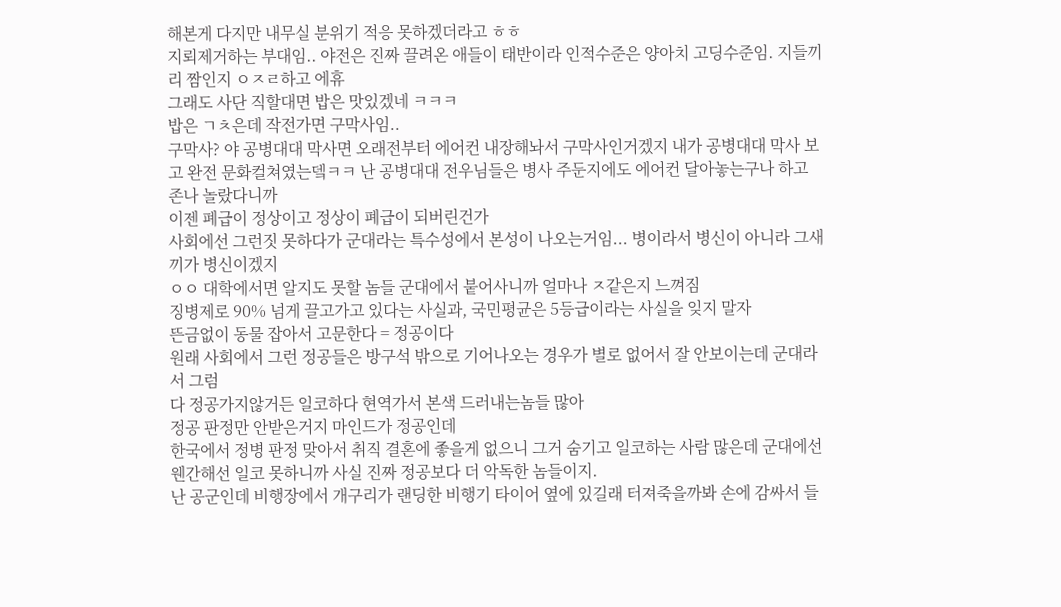해본게 다지만 내무실 분위기 적응 못하겠더라고 ㅎㅎ
지뢰제거하는 부대임.. 야전은 진짜 끌려온 애들이 태반이라 인적수준은 양아치 고딩수준임. 지들끼리 짬인지 ㅇㅈㄹ하고 에휴
그래도 사단 직할대면 밥은 맛있겠네 ㅋㅋㅋ
밥은 ㄱㅊ은데 작전가면 구막사임..
구막사? 야 공병대대 막사면 오래전부터 에어컨 내장해놔서 구막사인거겠지 내가 공병대대 막사 보고 완전 문화컬쳐였는뎈ㅋㅋ 난 공병대대 전우님들은 병사 주둔지에도 에어컨 달아놓는구나 하고 존나 놀랐다니까
이젠 폐급이 정상이고 정상이 폐급이 되버린건가
사회에선 그런짓 못하다가 군대라는 특수성에서 본성이 나오는거임... 병이라서 병신이 아니라 그새끼가 병신이겠지
ㅇㅇ 대학에서면 알지도 못할 놈들 군대에서 붙어사니까 얼마나 ㅈ같은지 느껴짐
징병제로 90% 넘게 끌고가고 있다는 사실과, 국민평균은 5등급이라는 사실을 잊지 말자
뜬금없이 동물 잡아서 고문한다 = 정공이다
원래 사회에서 그런 정공들은 방구석 밖으로 기어나오는 경우가 별로 없어서 잘 안보이는데 군대라서 그럼
다 정공가지않거든 일코하다 현역가서 본색 드러내는놈들 많아
정공 판정만 안받은거지 마인드가 정공인데
한국에서 정병 판정 맞아서 취직 결혼에 좋을게 없으니 그거 숨기고 일코하는 사람 많은데 군대에선 웬간해선 일코 못하니까 사실 진짜 정공보다 더 악독한 놈들이지.
난 공군인데 비행장에서 개구리가 랜딩한 비행기 타이어 옆에 있길래 터져죽을까봐 손에 감싸서 들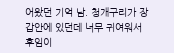어왔던 기억 남. 청개구리가 장갑안에 있던데 너무 귀여워서 후임이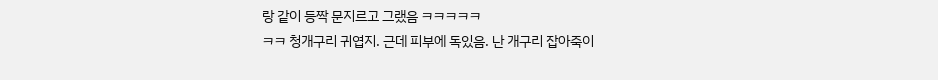랑 같이 등짝 문지르고 그랬음 ㅋㅋㅋㅋㅋ
ㅋㅋ 청개구리 귀엽지. 근데 피부에 독있음. 난 개구리 잡아죽이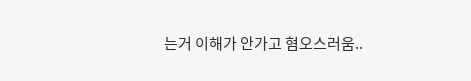는거 이해가 안가고 혐오스러움..